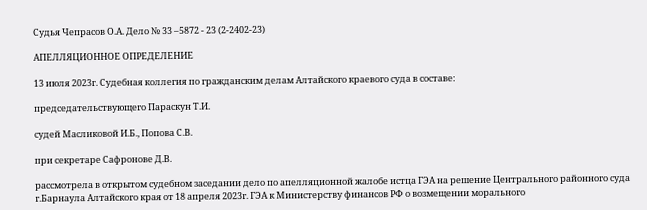Судья Чепрасов О.А. Дело № 33 –5872 - 23 (2-2402-23)

АПЕЛЛЯЦИОННОЕ ОПРЕДЕЛЕНИЕ

13 июля 2023г. Судебная коллегия по гражданским делам Алтайского краевого суда в составе:

председательствующего Параскун Т.И.

судей Масликовой И.Б., Попова С.В.

при секретаре Сафронове Д.В.

рассмотрела в открытом судебном заседании дело по апелляционной жалобе истца ГЭА на решение Центрального районного суда г.Барнаула Алтайского края от 18 апреля 2023г. ГЭА к Министерству финансов РФ о возмещении морального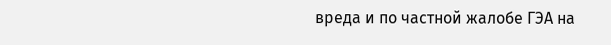вреда и по частной жалобе ГЭА на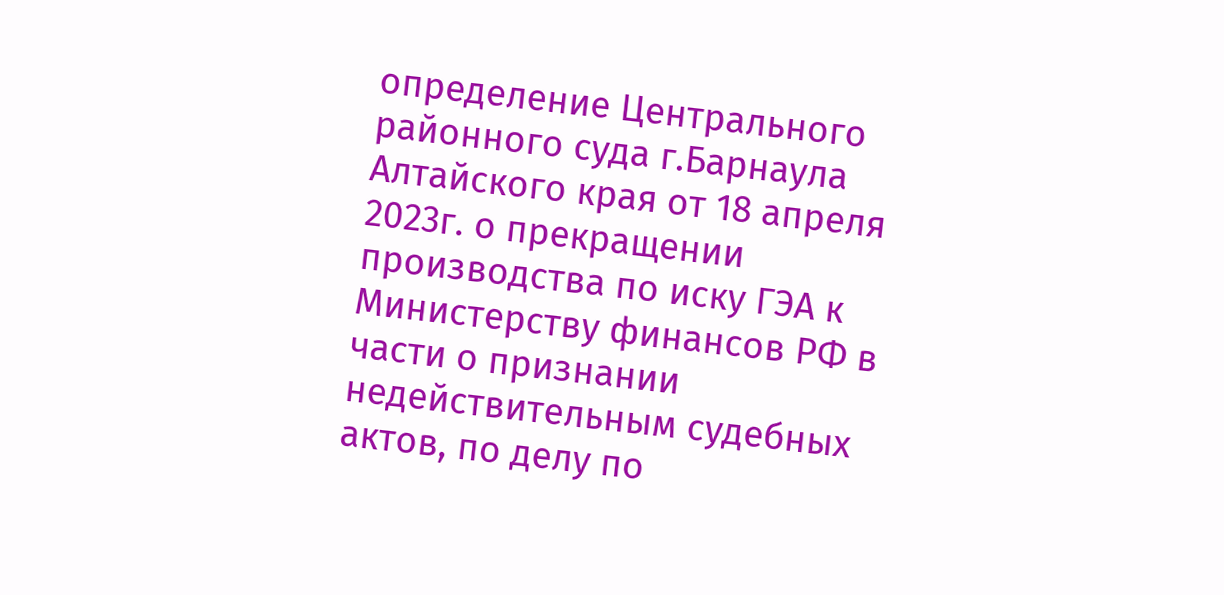определение Центрального районного суда г.Барнаула Алтайского края от 18 апреля 2023г. о прекращении производства по иску ГЭА к Министерству финансов РФ в части о признании недействительным судебных актов, по делу по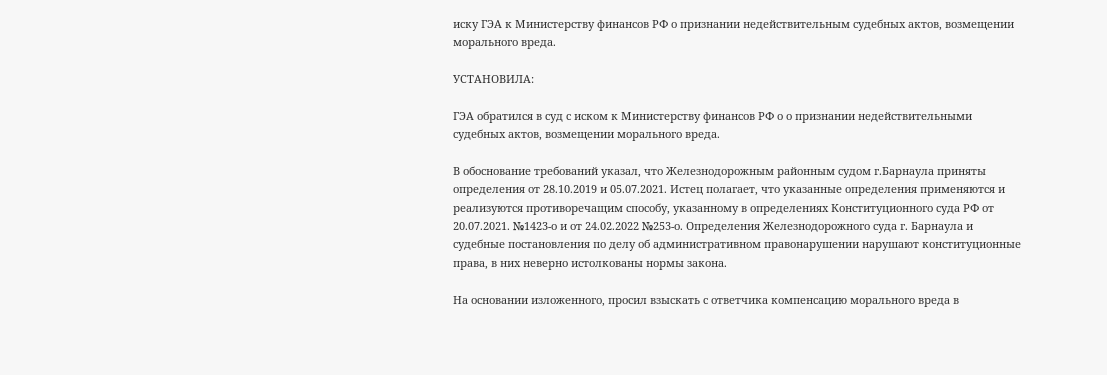иску ГЭА к Министерству финансов РФ о признании недействительным судебных актов, возмещении морального вреда.

УСТАНОВИЛА:

ГЭА обратился в суд с иском к Министерству финансов РФ о о признании недействительными судебных актов, возмещении морального вреда.

В обоснование требований указал, что Железнодорожным районным судом г.Барнаула приняты определения от 28.10.2019 и 05.07.2021. Истец полагает, что указанные определения применяются и реализуются противоречащим способу, указанному в определениях Конституционного суда РФ от 20.07.2021. №1423-о и от 24.02.2022 №253-о. Определения Железнодорожного суда г. Барнаула и судебные постановления по делу об административном правонарушении нарушают конституционные права, в них неверно истолкованы нормы закона.

На основании изложенного, просил взыскать с ответчика компенсацию морального вреда в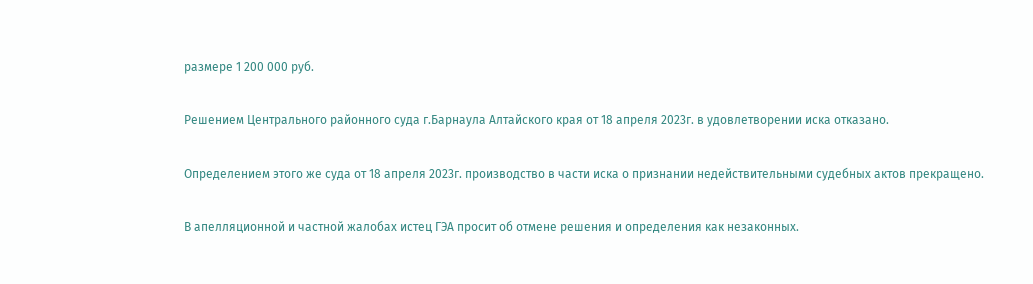размере 1 200 000 руб.

Решением Центрального районного суда г.Барнаула Алтайского края от 18 апреля 2023г. в удовлетворении иска отказано.

Определением этого же суда от 18 апреля 2023г. производство в части иска о признании недействительными судебных актов прекращено.

В апелляционной и частной жалобах истец ГЭА просит об отмене решения и определения как незаконных.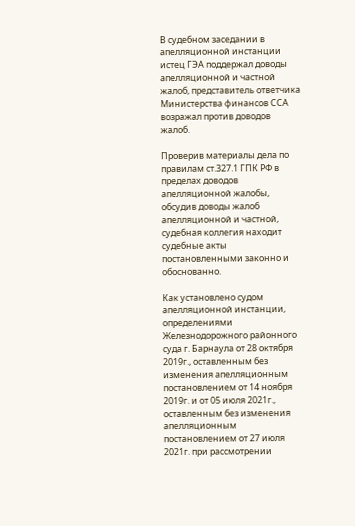В судебном заседании в апелляционной инстанции истец ГЭА поддержал доводы апелляционной и частной жалоб, представитель ответчика Министерства финансов ССА возражал против доводов жалоб.

Проверив материалы дела по правилам ст.327.1 ГПК РФ в пределах доводов апелляционной жалобы, обсудив доводы жалоб апелляционной и частной, судебная коллегия находит судебные акты постановленными законно и обоснованно.

Как установлено судом апелляционной инстанции, определениями Железнодорожного районного суда г. Барнаула от 28 октября 2019г., оставленным без изменения апелляционным постановлением от 14 ноября 2019г. и от 05 июля 2021г., оставленным без изменения апелляционным постановлением от 27 июля 2021г. при рассмотрении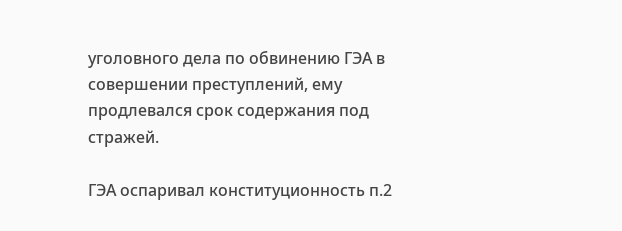уголовного дела по обвинению ГЭА в совершении преступлений, ему продлевался срок содержания под стражей.

ГЭА оспаривал конституционность п.2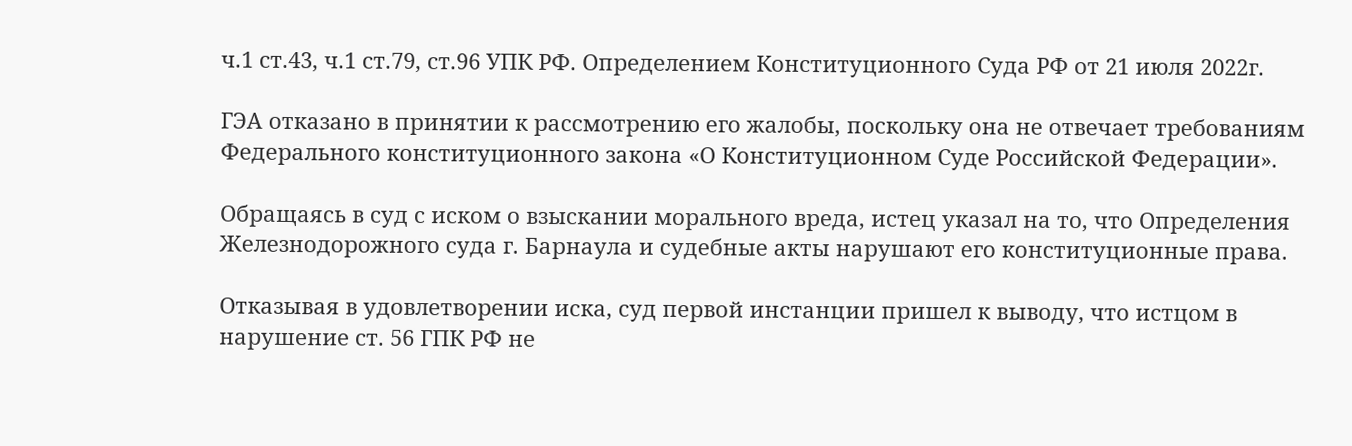ч.1 ст.43, ч.1 ст.79, ст.96 УПК РФ. Определением Конституционного Суда РФ от 21 июля 2022г.

ГЭА отказано в принятии к рассмотрению его жалобы, поскольку она не отвечает требованиям Федерального конституционного закона «О Конституционном Суде Российской Федерации».

Обращаясь в суд с иском о взыскании морального вреда, истец указал на то, что Определения Железнодорожного суда г. Барнаула и судебные акты нарушают его конституционные права.

Отказывая в удовлетворении иска, суд первой инстанции пришел к выводу, что истцом в нарушение ст. 56 ГПК РФ не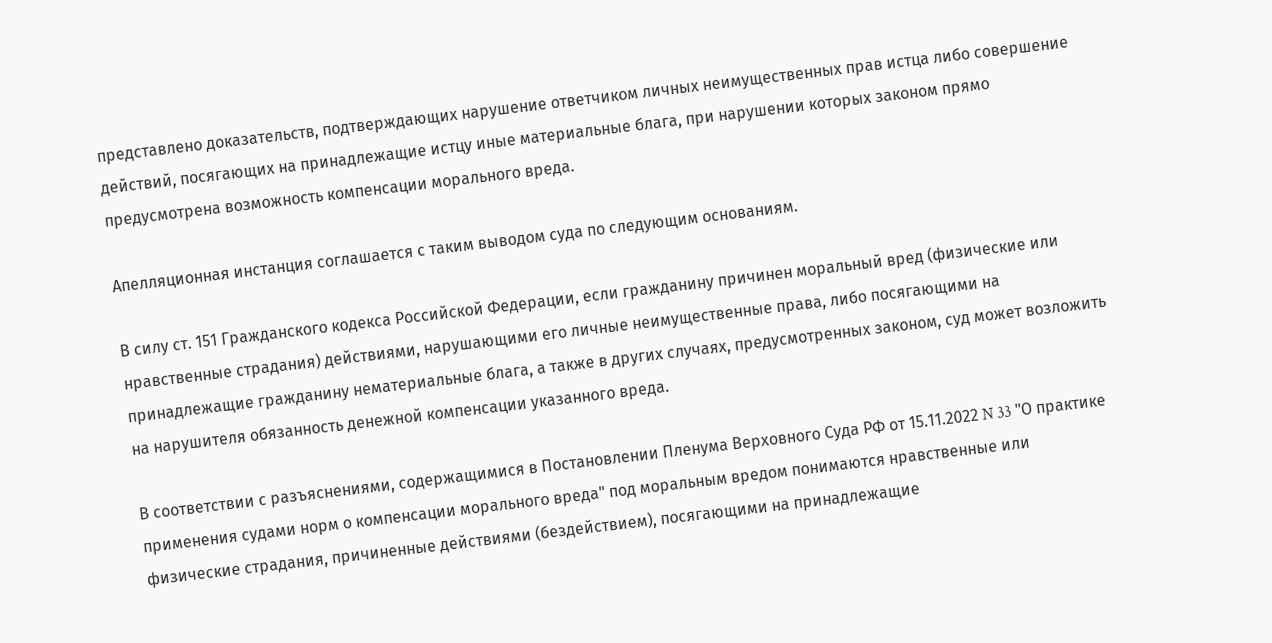представлено доказательств, подтверждающих нарушение ответчиком личных неимущественных прав истца либо совершение действий, посягающих на принадлежащие истцу иные материальные блага, при нарушении которых законом прямо предусмотрена возможность компенсации морального вреда.

Апелляционная инстанция соглашается с таким выводом суда по следующим основаниям.

В силу ст. 151 Гражданского кодекса Российской Федерации, если гражданину причинен моральный вред (физические или нравственные страдания) действиями, нарушающими его личные неимущественные права, либо посягающими на принадлежащие гражданину нематериальные блага, а также в других случаях, предусмотренных законом, суд может возложить на нарушителя обязанность денежной компенсации указанного вреда.

В соответствии с разъяснениями, содержащимися в Постановлении Пленума Верховного Суда РФ от 15.11.2022 N 33 "О практике применения судами норм о компенсации морального вреда" под моральным вредом понимаются нравственные или физические страдания, причиненные действиями (бездействием), посягающими на принадлежащие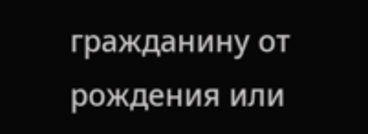гражданину от рождения или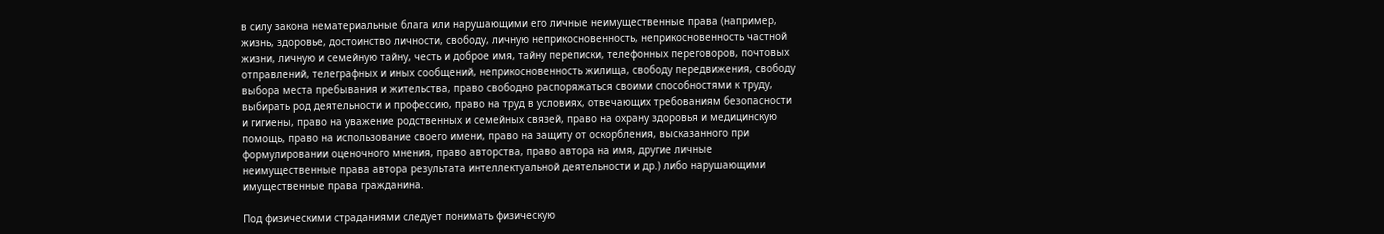в силу закона нематериальные блага или нарушающими его личные неимущественные права (например, жизнь, здоровье, достоинство личности, свободу, личную неприкосновенность, неприкосновенность частной жизни, личную и семейную тайну, честь и доброе имя, тайну переписки, телефонных переговоров, почтовых отправлений, телеграфных и иных сообщений, неприкосновенность жилища, свободу передвижения, свободу выбора места пребывания и жительства, право свободно распоряжаться своими способностями к труду, выбирать род деятельности и профессию, право на труд в условиях, отвечающих требованиям безопасности и гигиены, право на уважение родственных и семейных связей, право на охрану здоровья и медицинскую помощь, право на использование своего имени, право на защиту от оскорбления, высказанного при формулировании оценочного мнения, право авторства, право автора на имя, другие личные неимущественные права автора результата интеллектуальной деятельности и др.) либо нарушающими имущественные права гражданина.

Под физическими страданиями следует понимать физическую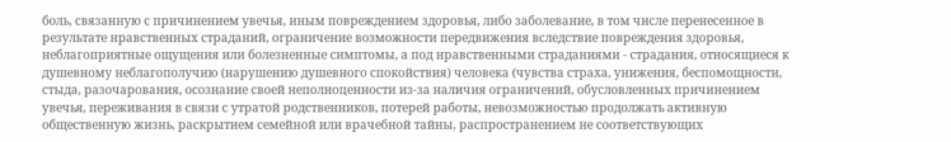боль, связанную с причинением увечья, иным повреждением здоровья, либо заболевание, в том числе перенесенное в результате нравственных страданий, ограничение возможности передвижения вследствие повреждения здоровья, неблагоприятные ощущения или болезненные симптомы, а под нравственными страданиями - страдания, относящиеся к душевному неблагополучию (нарушению душевного спокойствия) человека (чувства страха, унижения, беспомощности, стыда, разочарования, осознание своей неполноценности из-за наличия ограничений, обусловленных причинением увечья, переживания в связи с утратой родственников, потерей работы, невозможностью продолжать активную общественную жизнь, раскрытием семейной или врачебной тайны, распространением не соответствующих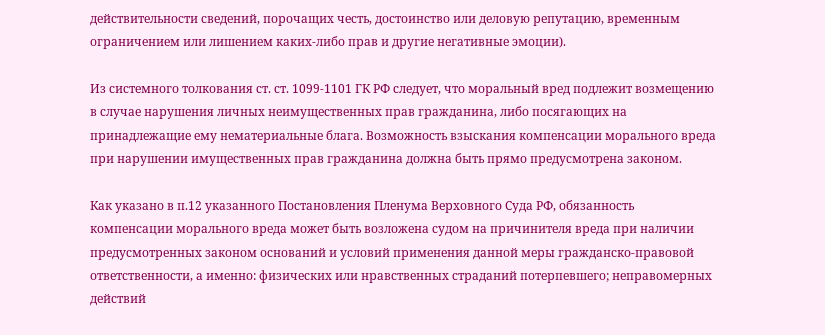действительности сведений, порочащих честь, достоинство или деловую репутацию, временным ограничением или лишением каких-либо прав и другие негативные эмоции).

Из системного толкования ст. ст. 1099-1101 ГК РФ следует, что моральный вред подлежит возмещению в случае нарушения личных неимущественных прав гражданина, либо посягающих на принадлежащие ему нематериальные блага. Возможность взыскания компенсации морального вреда при нарушении имущественных прав гражданина должна быть прямо предусмотрена законом.

Как указано в п.12 указанного Постановления Пленума Верховного Суда РФ, обязанность компенсации морального вреда может быть возложена судом на причинителя вреда при наличии предусмотренных законом оснований и условий применения данной меры гражданско-правовой ответственности, а именно: физических или нравственных страданий потерпевшего; неправомерных действий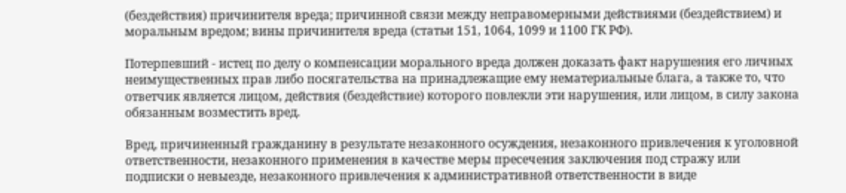(бездействия) причинителя вреда; причинной связи между неправомерными действиями (бездействием) и моральным вредом; вины причинителя вреда (статьи 151, 1064, 1099 и 1100 ГК РФ).

Потерпевший - истец по делу о компенсации морального вреда должен доказать факт нарушения его личных неимущественных прав либо посягательства на принадлежащие ему нематериальные блага, а также то, что ответчик является лицом, действия (бездействие) которого повлекли эти нарушения, или лицом, в силу закона обязанным возместить вред.

Вред, причиненный гражданину в результате незаконного осуждения, незаконного привлечения к уголовной ответственности, незаконного применения в качестве меры пресечения заключения под стражу или подписки о невыезде, незаконного привлечения к административной ответственности в виде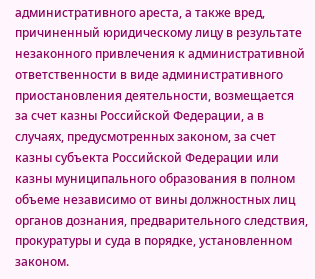административного ареста, а также вред, причиненный юридическому лицу в результате незаконного привлечения к административной ответственности в виде административного приостановления деятельности, возмещается за счет казны Российской Федерации, а в случаях, предусмотренных законом, за счет казны субъекта Российской Федерации или казны муниципального образования в полном объеме независимо от вины должностных лиц органов дознания, предварительного следствия, прокуратуры и суда в порядке, установленном законом.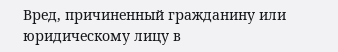Вред, причиненный гражданину или юридическому лицу в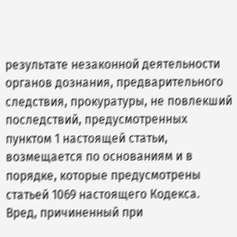результате незаконной деятельности органов дознания, предварительного следствия, прокуратуры, не повлекший последствий, предусмотренных пунктом 1 настоящей статьи, возмещается по основаниям и в порядке, которые предусмотрены статьей 1069 настоящего Кодекса. Вред, причиненный при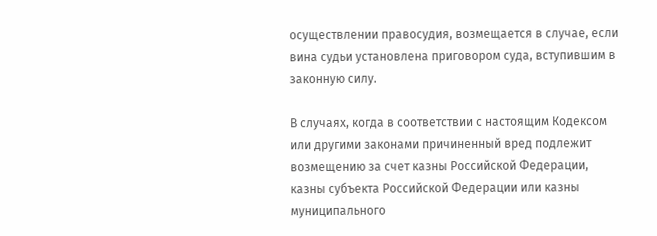осуществлении правосудия, возмещается в случае, если вина судьи установлена приговором суда, вступившим в законную силу.

В случаях, когда в соответствии с настоящим Кодексом или другими законами причиненный вред подлежит возмещению за счет казны Российской Федерации, казны субъекта Российской Федерации или казны муниципального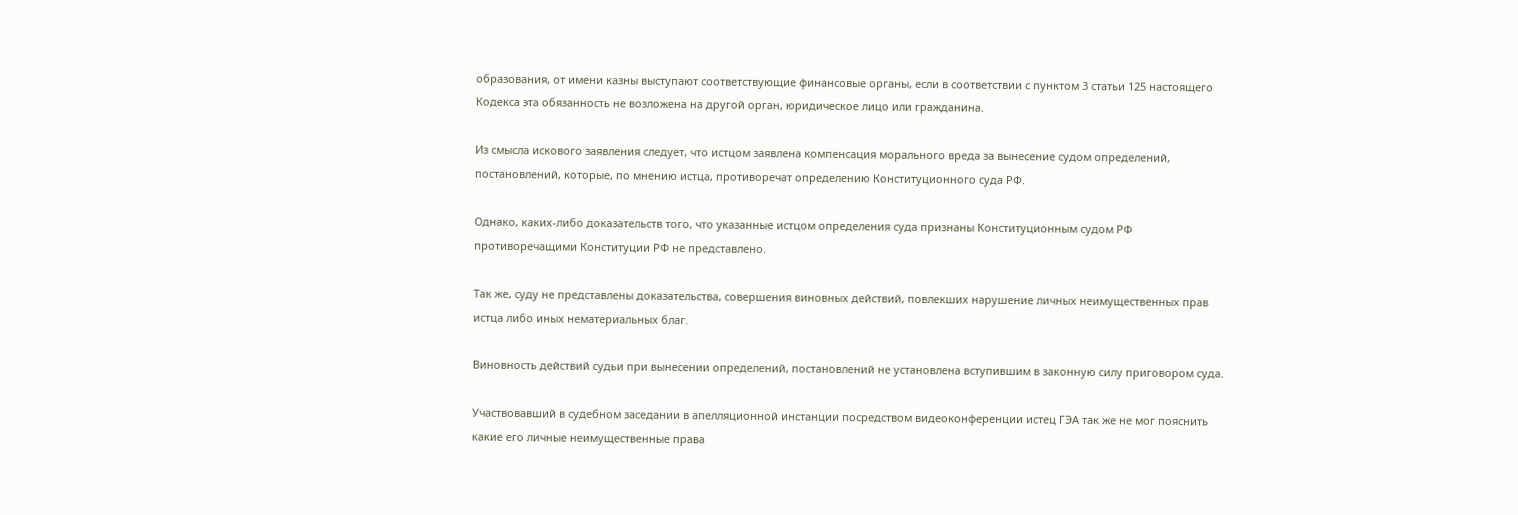образования, от имени казны выступают соответствующие финансовые органы, если в соответствии с пунктом 3 статьи 125 настоящего Кодекса эта обязанность не возложена на другой орган, юридическое лицо или гражданина.

Из смысла искового заявления следует, что истцом заявлена компенсация морального вреда за вынесение судом определений, постановлений, которые, по мнению истца, противоречат определению Конституционного суда РФ.

Однако, каких-либо доказательств того, что указанные истцом определения суда признаны Конституционным судом РФ противоречащими Конституции РФ не представлено.

Так же, суду не представлены доказательства, совершения виновных действий, повлекших нарушение личных неимущественных прав истца либо иных нематериальных благ.

Виновность действий судьи при вынесении определений, постановлений не установлена вступившим в законную силу приговором суда.

Участвовавший в судебном заседании в апелляционной инстанции посредством видеоконференции истец ГЭА так же не мог пояснить какие его личные неимущественные права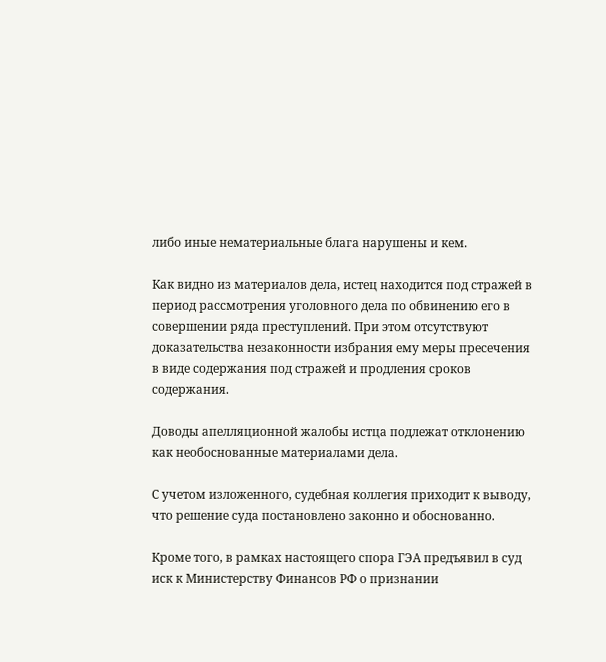либо иные нематериальные блага нарушены и кем.

Как видно из материалов дела, истец находится под стражей в период рассмотрения уголовного дела по обвинению его в совершении ряда преступлений. При этом отсутствуют доказательства незаконности избрания ему меры пресечения в виде содержания под стражей и продления сроков содержания.

Доводы апелляционной жалобы истца подлежат отклонению как необоснованные материалами дела.

С учетом изложенного, судебная коллегия приходит к выводу, что решение суда постановлено законно и обоснованно.

Кроме того, в рамках настоящего спора ГЭА предъявил в суд иск к Министерству Финансов РФ о признании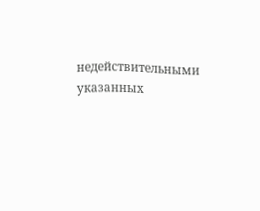недействительными указанных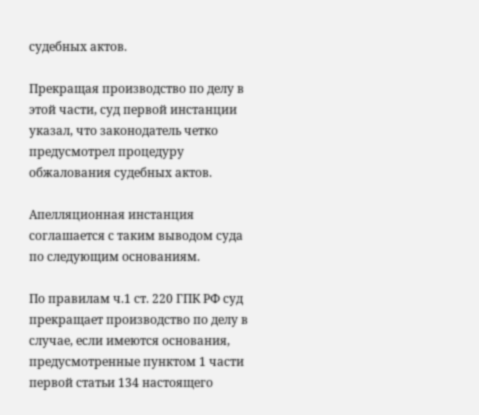судебных актов.

Прекращая производство по делу в этой части, суд первой инстанции указал, что законодатель четко предусмотрел процедуру обжалования судебных актов.

Апелляционная инстанция соглашается с таким выводом суда по следующим основаниям.

По правилам ч.1 ст. 220 ГПК РФ суд прекращает производство по делу в случае, если имеются основания, предусмотренные пунктом 1 части первой статьи 134 настоящего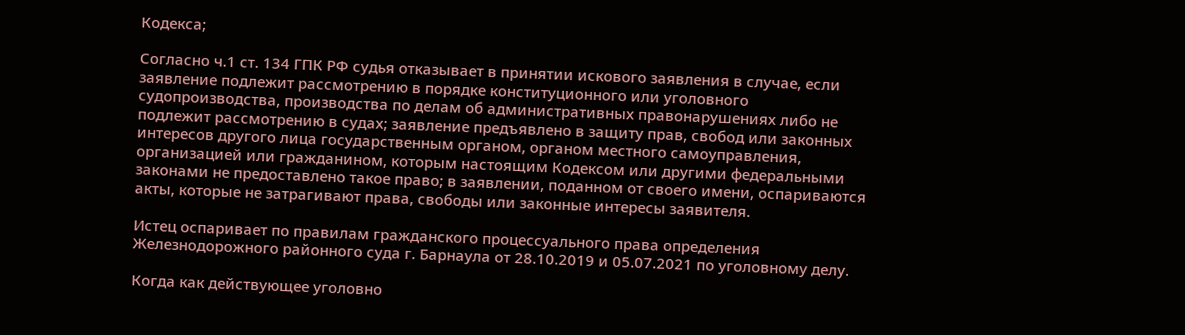Кодекса;

Согласно ч.1 ст. 134 ГПК РФ судья отказывает в принятии искового заявления в случае, если заявление подлежит рассмотрению в порядке конституционного или уголовного судопроизводства, производства по делам об административных правонарушениях либо не подлежит рассмотрению в судах; заявление предъявлено в защиту прав, свобод или законных интересов другого лица государственным органом, органом местного самоуправления, организацией или гражданином, которым настоящим Кодексом или другими федеральными законами не предоставлено такое право; в заявлении, поданном от своего имени, оспариваются акты, которые не затрагивают права, свободы или законные интересы заявителя.

Истец оспаривает по правилам гражданского процессуального права определения Железнодорожного районного суда г. Барнаула от 28.10.2019 и 05.07.2021 по уголовному делу.

Когда как действующее уголовно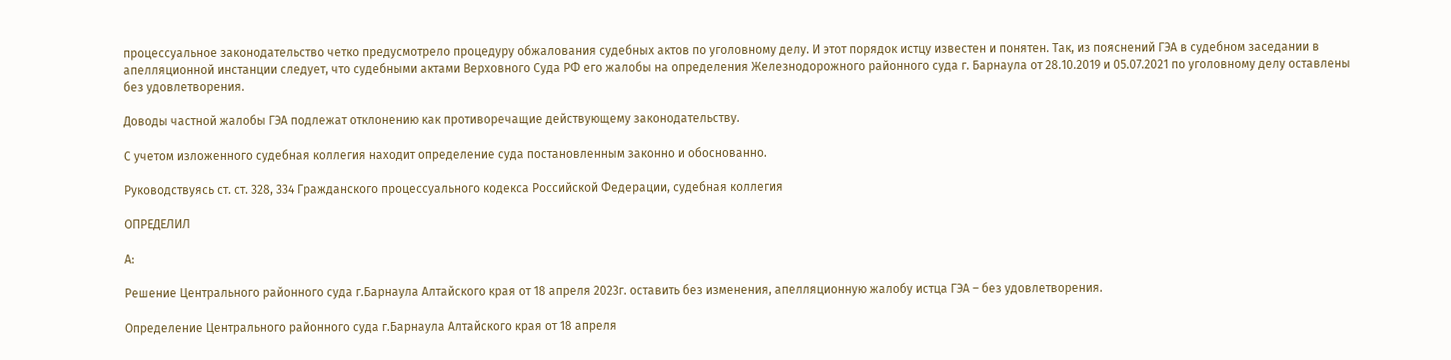процессуальное законодательство четко предусмотрело процедуру обжалования судебных актов по уголовному делу. И этот порядок истцу известен и понятен. Так, из пояснений ГЭА в судебном заседании в апелляционной инстанции следует, что судебными актами Верховного Суда РФ его жалобы на определения Железнодорожного районного суда г. Барнаула от 28.10.2019 и 05.07.2021 по уголовному делу оставлены без удовлетворения.

Доводы частной жалобы ГЭА подлежат отклонению как противоречащие действующему законодательству.

С учетом изложенного судебная коллегия находит определение суда постановленным законно и обоснованно.

Руководствуясь ст. ст. 328, 334 Гражданского процессуального кодекса Российской Федерации, судебная коллегия

ОПРЕДЕЛИЛ

А:

Решение Центрального районного суда г.Барнаула Алтайского края от 18 апреля 2023г. оставить без изменения, апелляционную жалобу истца ГЭА – без удовлетворения.

Определение Центрального районного суда г.Барнаула Алтайского края от 18 апреля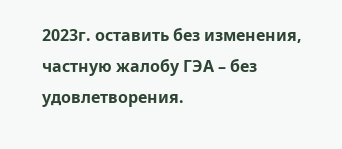2023г. оставить без изменения, частную жалобу ГЭА – без удовлетворения.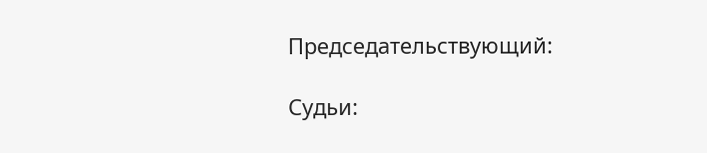Председательствующий:

Судьи: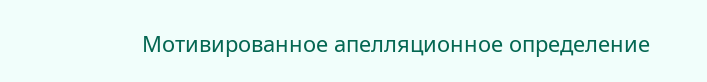Мотивированное апелляционное определение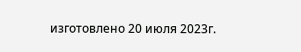изготовлено 20 июля 2023г.